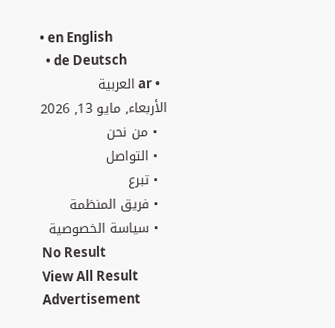• en English
  • de Deutsch
  • ar العربية
الأربعاء, مايو 13, 2026
  • من نحن
  • التواصل
  • تبرع
  • فريق المنظمة
  • سياسة الخصوصية
No Result
View All Result
Advertisement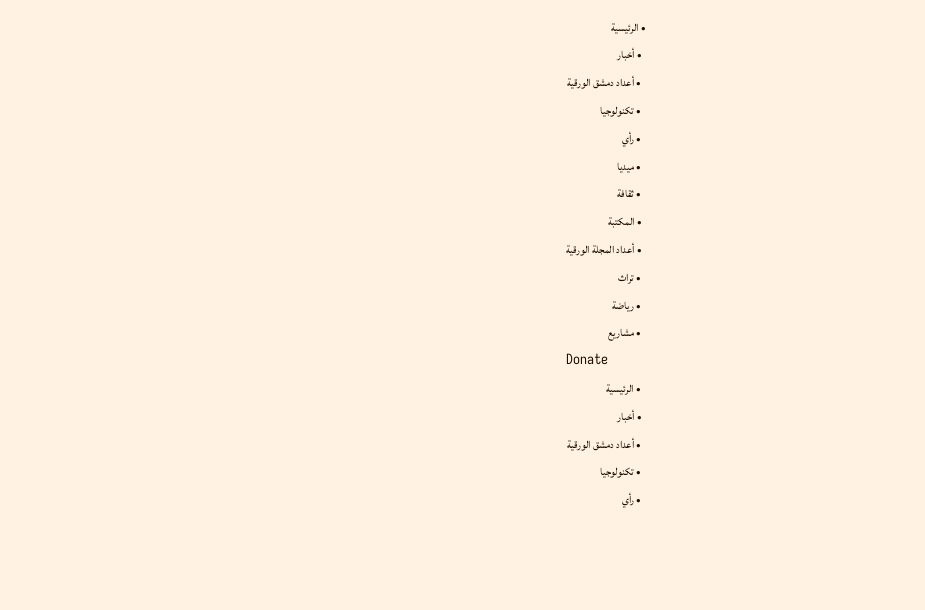• الرئيسية
  • أخبار
  • أعداد دمشق الورقية
  • تكنولوجيا
  • رأي
  • ميديا
  • ثقافة
  • المكتبة
  • أعداد المجلة الورقية
  • تراث
  • رياضة
  • مشاريع
Donate
  • الرئيسية
  • أخبار
  • أعداد دمشق الورقية
  • تكنولوجيا
  • رأي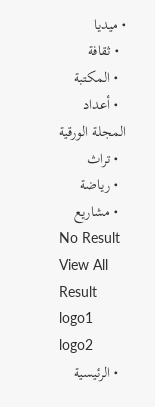• ميديا
  • ثقافة
  • المكتبة
  • أعداد المجلة الورقية
  • تراث
  • رياضة
  • مشاريع
No Result
View All Result
logo1
logo2
  • الرئيسية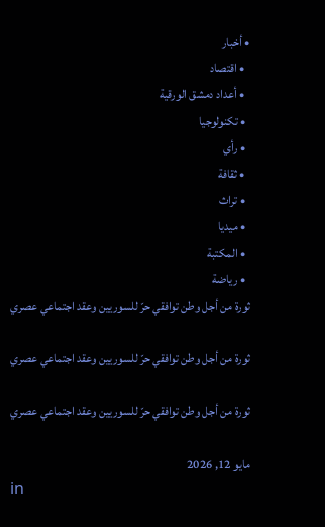• أخبار
  • اقتصاد
  • أعداد دمشق الورقية
  • تكنولوجيا
  • رأي
  • ثقافة
  • تراث
  • ميديا
  • المكتبة
  • رياضة
ثورة من أجل وطن توافقي حرّ للسوريين وعقد اجتماعي عصري

ثورة من أجل وطن توافقي حرّ للسوريين وعقد اجتماعي عصري

ثورة من أجل وطن توافقي حرّ للسوريين وعقد اجتماعي عصري

مايو 12, 2026
in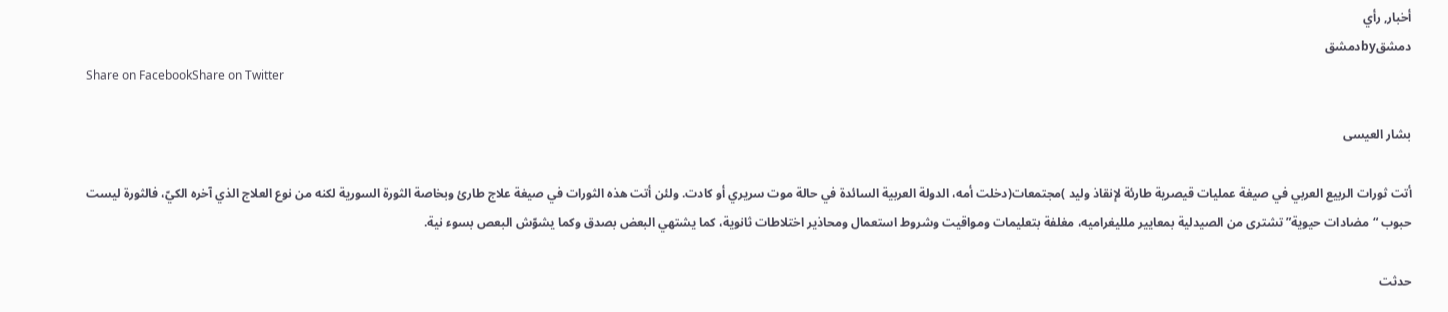أخبار, رأي
دمشقbyدمشق
Share on FacebookShare on Twitter

بشار العيسى

أتت ثورات الربيع العربي في صيغة عمليات قيصرية طارئة لإنقاذ وليد )مجتمعات(دخلت أمه، الدولة العربية السائدة في حالة موت سريري أو كادت. ولئن أتت هذه الثورات في صيغة علاج طارئ وبخاصة الثورة السورية لكنه من نوع العلاج الذي آخره الكيّ، فالثورة ليست حبوب “مضادات حيوية” تشترى من الصيدلية بمعايير ملليغراميه، مغلفة بتعليمات ومواقيت وشروط استعمال ومحاذير اختلاطات ثانوية، كما يشتهي البعض بصدق وكما يشوّش البعص بسوء نية.

حدثت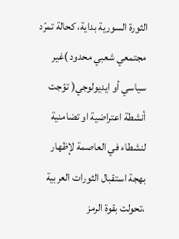الثورة السورية بداية، كحالة تمرّد مجتمعي شعبي محدود )غير سياسي أو ايديولوجي( توّجت أنشطة اعتراضية او تضامنية لنشطاء في العاصمة لإظهار بهجة استقبال الثورات العربية ،تحولت بقوة الرمز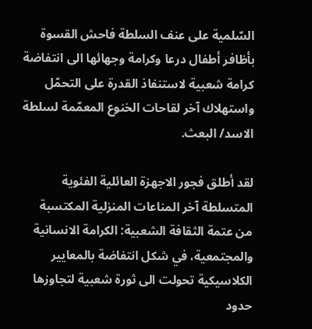السّلمية على عنف السلطة فاحش القسوة بأظافر أطفال درعا وكرامة وجهائها الى انتفاضة كرامة شعبية لاستنفاذ القدرة على التحمّل واستهلاك آخر لقاحات الخنوع المعمّمة لسلطة الاسد/ البعث.

لقد أطلق فجور الاجهزة العائلية الفئوية المتسلطة آخر المناعات المنزلية المكتسبة من عتمة الثقافة الشعبية: الكرامة الانسانية والمجتمعية، في شكل انتفاضة بالمعايير الكلاسيكية تحولت الى ثورة شعبية لتجاوزها حدود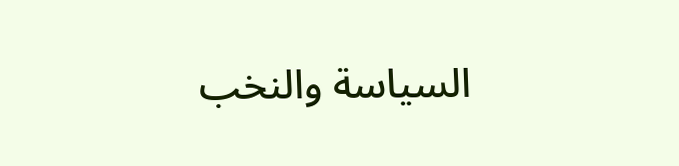السياسة والنخب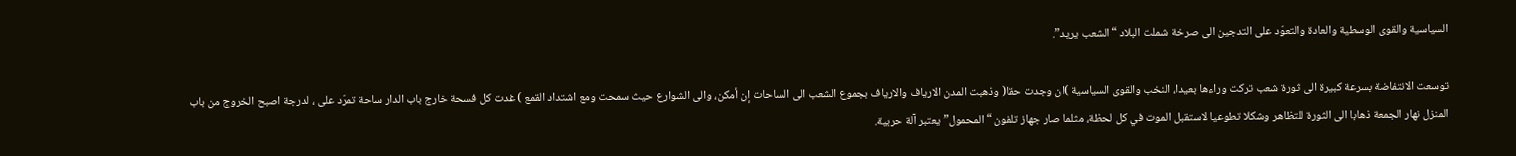السياسية والقوى الوسطية والعادة والتعوّد على التدجين الى صرخة شملت البلاد “الشعب يريد”.

توسعت الانتفاضة بسرعة كبيرة الى ثورة شعب تركت وراءها بعيدا، النخب والقوى السياسية )ان وجدت حقا( وذهبت المدن الارياف والارياف بجموع الشعب الى الساحات إن أمكن، والى الشوارع حيث سمحت ومع اشتداد القمع ) غدت كل فسحة خارج باب الدار ساحة تمرّد على ، لدرجة اصبح الخروج من باب المنزل نهار الجمعة ذهابا الى الثورة للتظاهر وشكلا تطوعيا لاستقبل الموت في كل لحظة، مثلما صار جهاز تلفون “المحمول” يعتبر آلة حربية.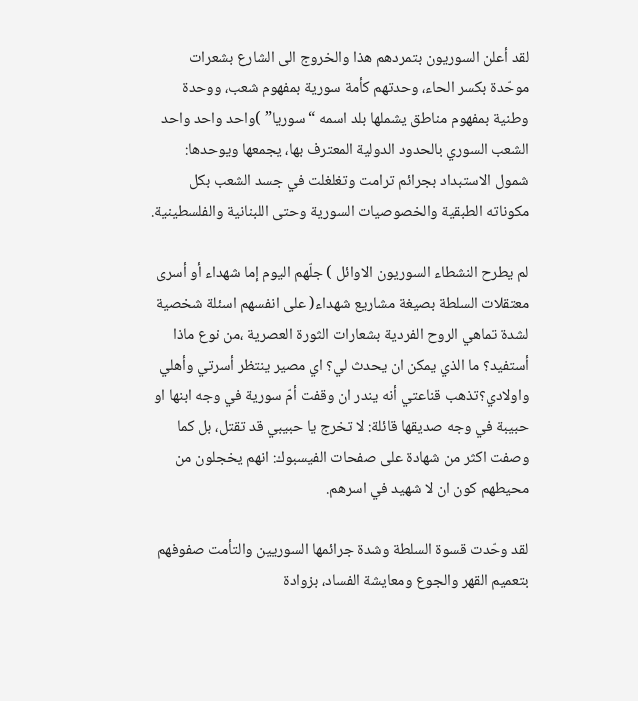لقد أعلن السوريون بتمردهم هذا والخروج الى الشارع بشعرات موحّدة بكسر الحاء، وحدتهم كأمة سورية بمفهوم شعب، ووحدة وطنية بمفهوم مناطق يشملها بلد اسمه “سوريا” )واحد واحد واحد الشعب السوري بالحدود الدولية المعترف بها، يجمعها ويوحدها: شمول الاستبداد بجرائم ترامت وتغلغلت في جسد الشعب بكل مكوناته الطبقية والخصوصيات السورية وحتى اللبنانية والفلسطينية.

لم يطرح النشطاء السوريون الاوائل ) جلّهم اليوم إما شهداء أو أسرى معتقلات السلطة بصيغة مشاريع شهداء( على انفسهم اسئلة شخصية لشدة تماهي الروح الفردية بشعارات الثورة العصرية ،من نوع ماذا أستفيد؟ ما الذي يمكن ان يحدث لي؟ اي مصير ينتظر أسرتي وأهلي واولادي؟تذهب قناعتي أنه يندر ان وقفت أمّ سورية في وجه ابنها او حبيبة في وجه صديقها قائلة: لا تخرج يا حبيبي قد تقتل، بل كما وصفت اكثر من شهادة على صفحات الفيسبوك: انهم يخجلون من محيطهم كون ان لا شهيد في اسرهم.

لقد وحّدت قسوة السلطة وشدة جرائمها السوريين والتأمت صفوفهم بتعميم القهر والجوع ومعايشة الفساد، بزوادة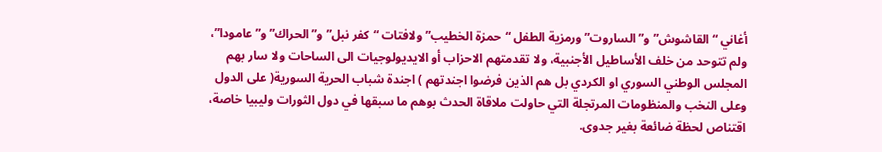أغاني “القاشوش” و”الساروت” ورمزية الطفل “حمزة الخطيب” ولافتات “كفر نبل” و”الحراك” و”عامودا”، ولم تتوحد من خلف الأساطيل الأجنبية، ولا تقدمتهم الاحزاب أو الايديولوجيات الى الساحات ولا سار بهم المجلس الوطني السوري او الكردي بل هم الذين فرضوا اجندتهم ) اجندة شباب الحرية السورية( على الدول وعلى النخب والمنظومات المرتجلة التي حاولت ملاقاة الحدث بوهم ما سبقها في دول الثورات وليبيا خاصة، اقتناص لحظة ضائعة بغير جدوى.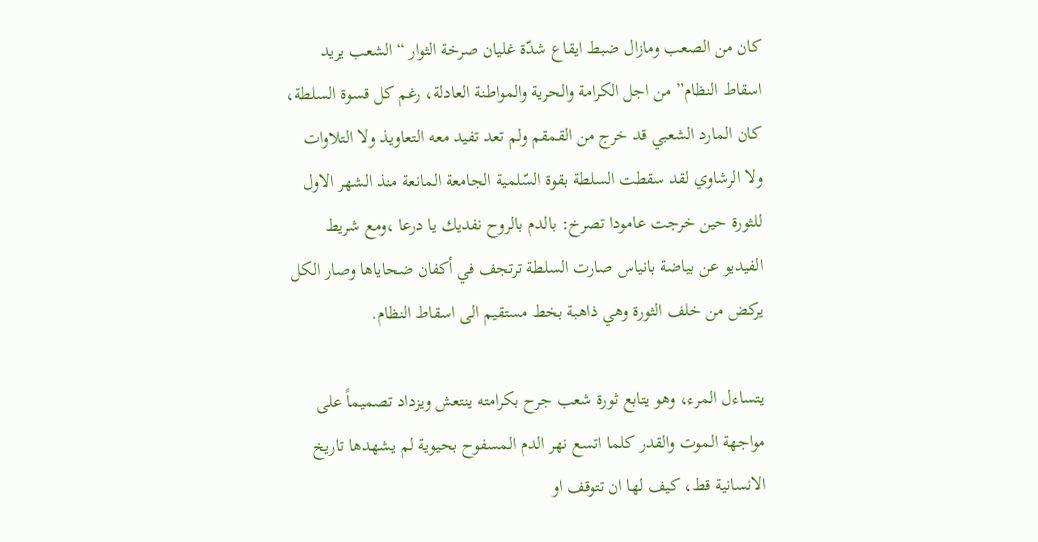كان من الصعب ومازال ضبط ايقاع شدّة غليان صرخة الثوار “الشعب يريد اسقاط النظام” من اجل الكرامة والحرية والمواطنة العادلة، رغم كل قسوة السلطة، كان المارد الشعبي قد خرج من القمقم ولم تعد تفيد معه التعاويذ ولا التلاوات ولا الرشاوي لقد سقطت السلطة بقوة السّلمية الجامعة المانعة منذ الشهر الاول للثورة حين خرجت عامودا تصرخ: بالدم بالروح نفديك يا درعا ،ومع شريط الفيديو عن بياضة بانياس صارت السلطة ترتجف في أكفان ضحاياها وصار الكل يركض من خلف الثورة وهي ذاهبة بخط مستقيم الى اسقاط النظام.

يتساءل المرء، وهو يتابع ثورة شعب جرح بكرامته ينتعش ويزداد تصميماً على مواجهة الموت والقدر كلما اتسع نهر الدم المسفوح بحيوية لم يشهدها تاريخ الانسانية قط، كيف لها ان تتوقف او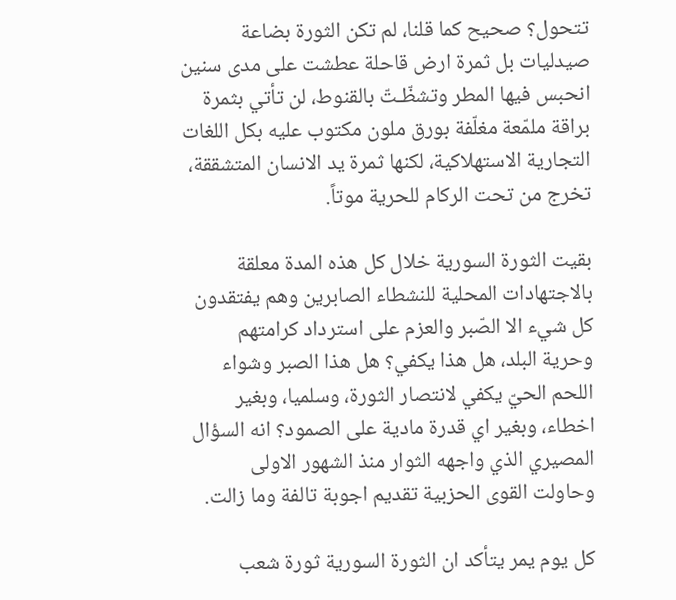تتحول؟ صحيح كما قلنا، لم تكن الثورة بضاعة صيدليات بل ثمرة ارض قاحلة عطشت على مدى سنين انحبس فيها المطر وتشظّـتّ بالقنوط، لن تأتي بثمرة براقة ملمّعة مغلّفة بورق ملون مكتوب عليه بكل اللغات التجارية الاستهلاكية، لكنها ثمرة يد الانسان المتشققة، تخرج من تحت الركام للحرية موتاً.

بقيت الثورة السورية خلال كل هذه المدة معلقة بالاجتهادات المحلية للنشطاء الصابرين وهم يفتقدون كل شيء الا الصّبر والعزم على استرداد كرامتهم وحرية البلد، هل هذا يكفي؟ هل هذا الصبر وشواء اللحم الحيّ يكفي لانتصار الثورة، وسلميا، وبغير اخطاء، وبغير اي قدرة مادية على الصمود؟ انه السؤال المصيري الذي واجهه الثوار منذ الشهور الاولى وحاولت القوى الحزبية تقديم اجوبة تالفة وما زالت.

كل يوم يمر يتأكد ان الثورة السورية ثورة شعب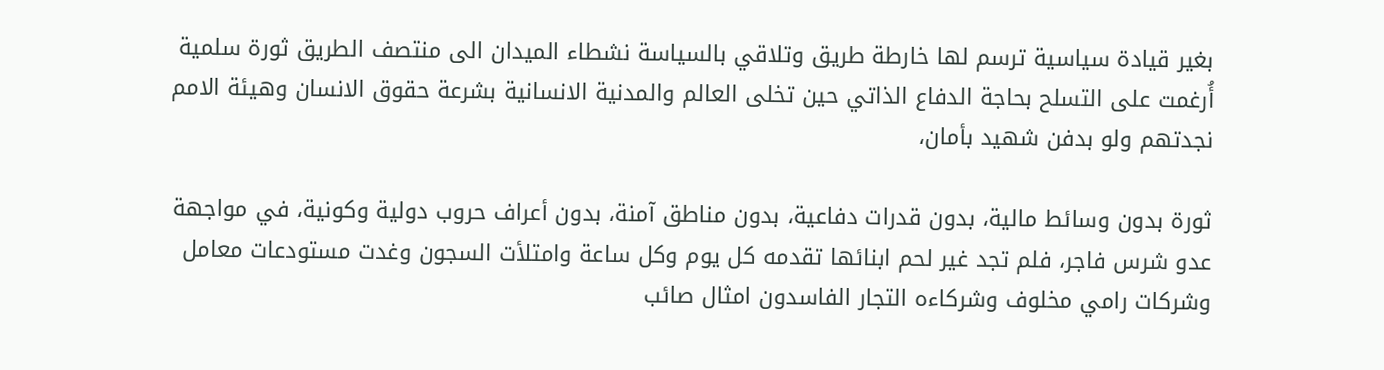بغير قيادة سياسية ترسم لها خارطة طريق وتلاقي بالسياسة نشطاء الميدان الى منتصف الطريق ثورة سلمية أُرغمت على التسلح بحاجة الدفاع الذاتي حين تخلى العالم والمدنية الانسانية بشرعة حقوق الانسان وهيئة الامم نجدتهم ولو بدفن شهيد بأمان،

ثورة بدون وسائط مالية، بدون قدرات دفاعية، بدون مناطق آمنة، بدون أعراف حروب دولية وكونية، في مواجهة عدو شرس فاجر، فلم تجد غير لحم ابنائها تقدمه كل يوم وكل ساعة وامتلأت السجون وغدت مستودعات معامل وشركات رامي مخلوف وشركاءه التجار الفاسدون امثال صائب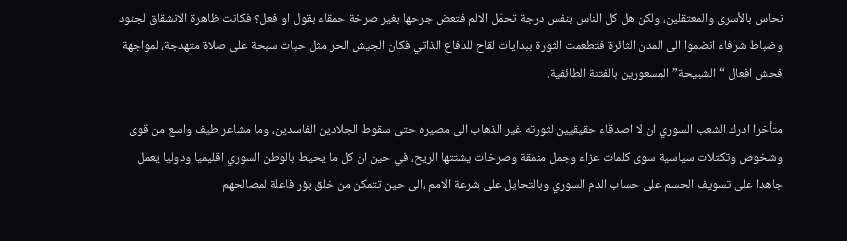نحاس بالأسرى والمعتقلين، ولكن هل كل الناس بنفس درجة تحمّل الالم فتعض جرحها بغير صرخة حمقاء بقول او فعل؟ فكانت ظاهرة الانشقاق لجنود وضباط شرفاء انضموا الى المدن الثائرة فتطعمت الثورة ببدايات لقاح للدفاع الذاتي فكان الجيش الحر مثل حبات سبحة على صلاة متهدجة، لمواجهة فحش افعال “الشبيحة” المسعورين بالفتنة الطائفية.

متأخرا ادرك الشعب السوري ان لا اصدقاء حقيقيين لثورته غير الذهاب الى مصيره حتى سقوط الجلادين الفاسدين، وما مشاعر طيف واسع من قوى وشخوص وتكتلات سياسية سوى كلمات عزاء وجمل منمقة وصرخات يشتتها الريح، في حين ان كل ما يحيط بالوطن السوري اقليميا ودوليا يعمل جاهدا على تسويف الحسم على حساب الدم السوري وبالتحايل على شرعة الامم ،الى حين تتمكن من خلق بؤر فاعلة لمصالحهم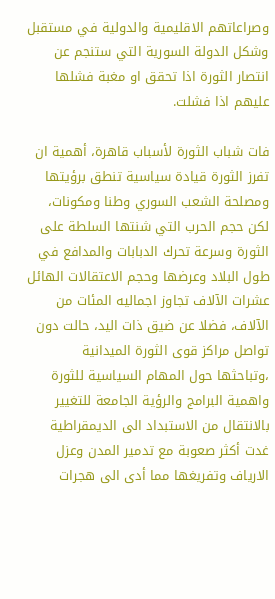وصراعاتهم الاقليمية والدولية في مستقبل وشكل الدولة السورية التي ستنجم عن انتصار الثورة اذا تحقق او مغبة فشلها عليهم اذا فشلت.

فات شباب الثورة لأسباب قاهرة، أهمية ان تفرز الثورة قيادة سياسية تنطق برؤيتها ومصلحة الشعب السوري وطنا ومكونات، لكن حجم الحرب التي شنتها السلطة على الثورة وسرعة تحرك الدبابات والمدافع في طول البلاد وعرضها وحجم الاعتقالات الهائل عشرات الآلاف تجاوز اجماليه المئات من الآلاف، فضلا عن ضيق ذات اليد، حالت دون تواصل مراكز قوى الثورة الميدانية ،وتباحثها حول المهام السياسية للثورة واهمية البرامج والرؤية الجامعة للتغيير بالانتقال من الاستبداد الى الديمقراطية غدت أكثر صعوبة مع تدمير المدن وعزل الارياف وتفريغها مما أدى الى هجرات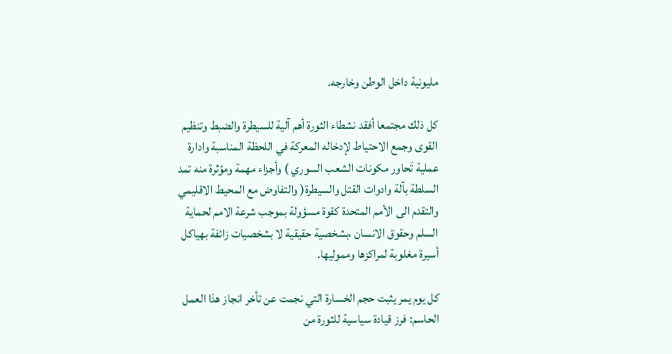مليونية داخل الوطن وخارجه.

كل ذلك مجتمعا أفقد نشطاء الثورة أهم آلية للسيطرة والضبط وتنظيم القوى وجمع الاحتياط لإدخاله المعركة في اللحظة المناسبة وادارة عملية تَحاور مكونات الشعب السوري ) وأجزاء مهمة ومؤثرة منه تمد السلطة بآلة وادوات القتل والسيطرة( والتفاوض مع المحيط الاقليمي والتقدم الى الأمم المتحدة كقوة مسؤولة بموجب شرعة الامم لحماية السلم وحقوق الانسان ،بشخصية حقيقية لا بشخصيات زائفة بهياكل أسيرة مغلوبة لمراكزها ومموليها.

كل يوم يمر يثبت حجم الخسارة التي نجمت عن تأخر انجاز هذا العمل الحاسم: فرز قيادة سياسية للثورة من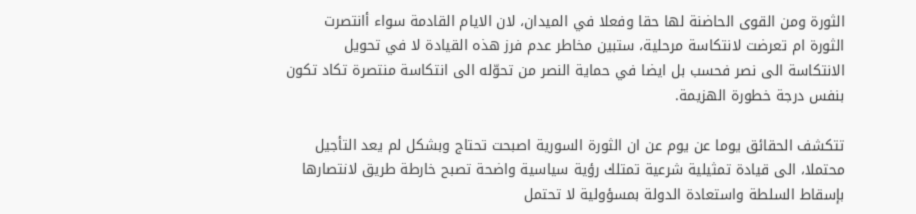الثورة ومن القوى الحاضنة لها حقا وفعلا في الميدان، لان الايام القادمة سواء أانتصرت الثورة ام تعرضت لانتكاسة مرحلية، ستبين مخاطر عدم فرز هذه القيادة لا في تحويل الانتكاسة الى نصر فحسب بل ايضا في حماية النصر من تحوّله الى انتكاسة منتصرة تكاد تكون بنفس درجة خطورة الهزيمة.

تتكشف الحقائق يوما عن يوم عن ان الثورة السورية اصبحت تحتاج وبشكل لم يعد التأجيل محتملا، الى قيادة تمثيلية شرعية تمتلك رؤية سياسية واضحة تصبح خارطة طريق لانتصارها بإسقاط السلطة واستعادة الدولة بمسؤولية لا تحتمل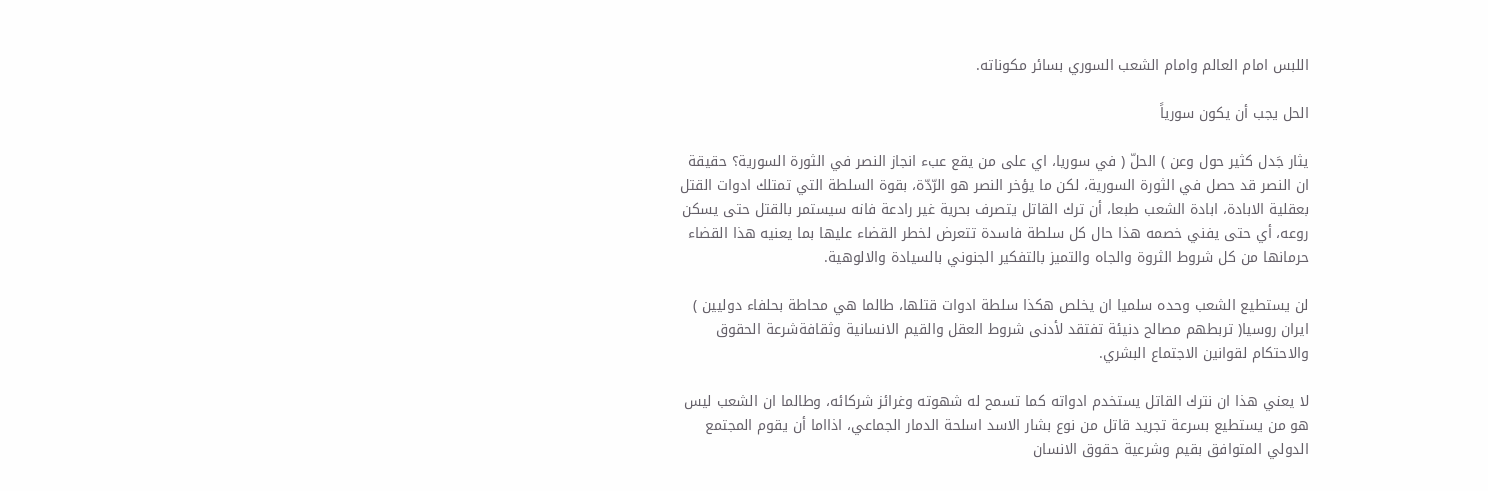اللبس امام العالم وامام الشعب السوري بسائر مكوناته.

الحل يجب أن يكون سورياً

يثار جَدل كثير حول وعن ) الحلّ ( في سوريا، اي على من يقع عبء انجاز النصر في الثورة السورية؟ حقيقة ان النصر قد حصل في الثورة السورية، لكن ما يؤخر النصر هو الرّدّة، بقوة السلطة التي تمتلك ادوات القتل بعقلية الابادة، ابادة الشعب طبعا، أن ترك القاتل يتصرف بحرية غير رادعة فانه سيستمر بالقتل حتى يسكن روعه، أي حتى يفني خصمه هذا حال كل سلطة فاسدة تتعرض لخطر القضاء عليها بما يعنيه هذا القضاء حرمانها من كل شروط الثروة والجاه والتميز بالتفكير الجنوني بالسيادة والالوهية.

لن يستطيع الشعب وحده سلميا ان يخلص هكذا سلطة ادوات قتلها، طالما هي محاطة بحلفاء دوليين ) ايران روسيا( تربطهم مصالح دنيئة تفتقد لأدنى شروط العقل والقيم الانسانية وثقافةشرعة الحقوق والاحتكام لقوانين الاجتماع البشري.

لا يعني هذا ان نترك القاتل يستخدم ادواته كما تسمح له شهوته وغرائز شركائه، وطالما ان الشعب ليس هو من يستطيع بسرعة تجريد قاتل من نوع بشار الاسد اسلحة الدمار الجماعي، اذااما أن يقوم المجتمع الدولي المتوافق بقيم وشرعية حقوق الانسان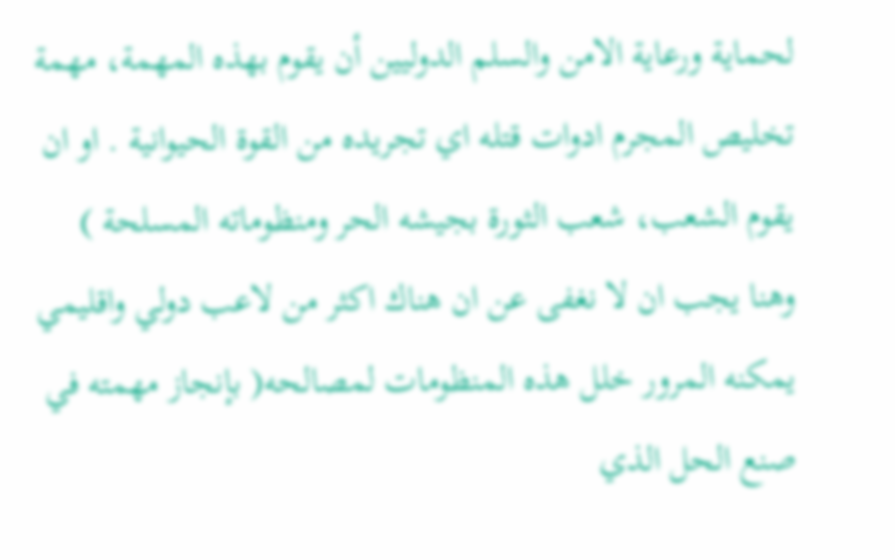لحماية ورعاية الامن والسلم الدوليين أن يقوم بهذه المهمة، مهمة تخليص المجرم ادوات قتله اي تجريده من القوة الحيوانية . او ان يقوم الشعب، شعب الثورة بجيشه الحر ومنظوماته المسلحة ) وهنا يجب ان لا نغفى عن ان هناك اكثر من لاعب دولي واقليمي يمكنه المرور خلل هذه المنظومات لمصالحه( بإنجاز مهمته في صنع الحل الذي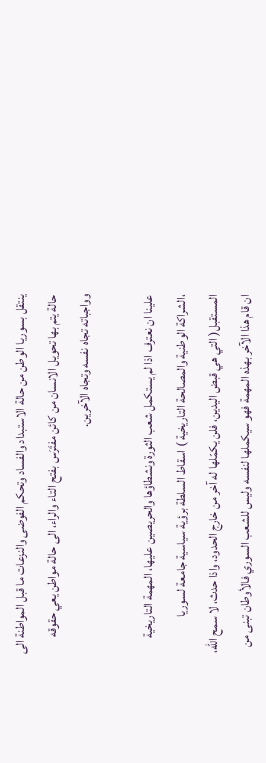ينتقل بسوريا الوطن من حالة الاستبداد والفساد وتحكم الفوضى والنزعات ما قبل المواطنة الى حالة يتم بها تحويل الانسان من كائن مفتَرَس بفتح التاء والراء، الى حالة مواطن يعي حقوقه وواجباته تجاه نفسه وتجاه الآخرين.

علينا ان نعترف اذا لم يستكمل شعب الثورة ونشطاؤها والحريصين عليها، المهمة التاريخية ،الشراكة الوطنية والمصالحة التاريخية ) اسقاط السلطة برؤية سياسية جامعة لسوريا المستقبل( التي هي قبض اليدين، فلن يكمّلها له آخر من خارج الحدود، واذا حدث، لا سمح الله، ان قام هذا الآخر بهذه المهمة فهو سيكملها لنفسه وليس للشعب السوري فالأوطان تبنى من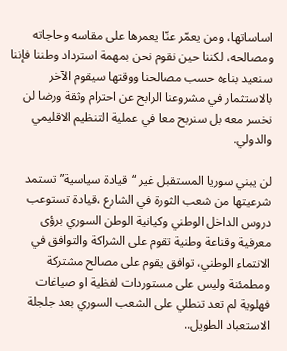اساساتها، ومن يعمّر عنّا يعمرها على مقاسه وحاجاته ومصالحه، لكننا حين نقوم نحن بمهمة استرداد وطننا فإننا سنعيد بناءه حسب مصالحنا ووقتها سيقوم الآخر بالاستثمار في مشروعنا الرابح عن احترام وثقة ورضا لن نخسر معه بل سنربح معا في عملية التنظيم الاقليمي والدولي.

لن يبني سوريا المستقبل غير “قيادة سياسية” تستمد شرعيتها من شعب الثورة في الشارع ،قيادة تستوعب دروس الداخل الوطني وكيانية الوطن السوري برؤى معرفية وقناعة وطنية تقوم على الشراكة والتوافق في الانتماء الوطني، توافق يقوم على مصالح مشتركة ومطمئنة وليس على مستوردات لفظية او صياغات فهلوية لم تعد تنطلي على الشعب السوري بعد جلجلة الاستعباد الطويل..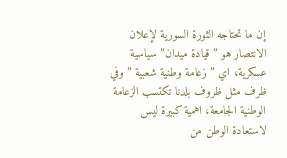إن ما تحتاجه الثورة السورية لإعلان الانتصار هو ” قيادة ميدان” سياسية عسكرية، اي ” زعامة وطنية شعبية ” وفي ظرف مثل ظروف بلدنا تكتسب الزعامة الوطنية الجامعة، اهمية كبيرة ليس لاستعادة الوطن من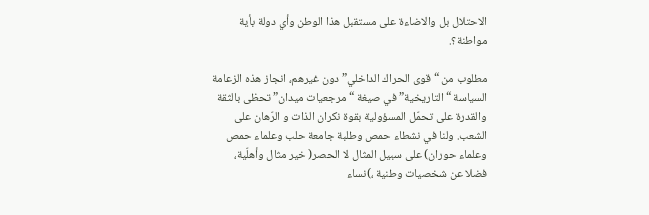الاحتلال بل والاضاءة على مستقبل هذا الوطن وأي دولة بأية مواطنة؟.

مطلوب من “قوى الحراك الداخلي” دون غيرهم، انجاز هذه الزعامة السياسة “التاريخية” في صيغة “مرجعيات ميدان” تحظى بالثقة والقدرة على تحمّل المسؤولية بقوة نكران الذات و الرّهان على الشعب. ولنا في نشطاء حمص وطلبة جامعة حلب وعلماء حمص وعلماء حوران) على سبيل المثال لا الحصر( خير مثال وأهلّية، فضلا عن شخصيات وطنية ،)نساء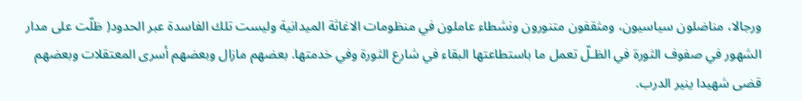ورجالا، مناضلون سياسيون، ومثقفون متنورون ونشطاء عاملون في منظومات الاغاثة الميدانية وليست تلك الفاسدة عبر الحدود( ظلّت على مدار الشهور في صفوف الثورة في الظـلّ تعمل ما باستطاعتها البقاء في شارع الثورة وفي خدمتها. بعضهم مازال وبعضهم أسرى المعتقلات وبعضهم قضى شهيدا ينير الدرب.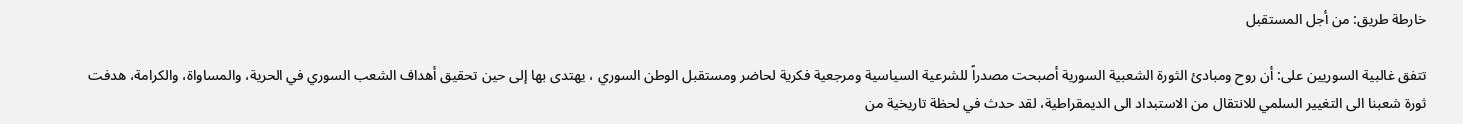خارطة طريق: من أجل المستقبل

تتفق غالبية السوريين على: أن روح ومبادئ الثورة الشعبية السورية أصبحت مصدراً للشرعية السياسية ومرجعية فكرية لحاضر ومستقبل الوطن السوري ، يهتدى بها إلى حين تحقيق أهداف الشعب السوري في الحرية، والمساواة، والكرامة، هدفت ثورة شعبنا الى التغيير السلمي للانتقال من الاستبداد الى الديمقراطية، لقد حدث في لحظة تاريخية من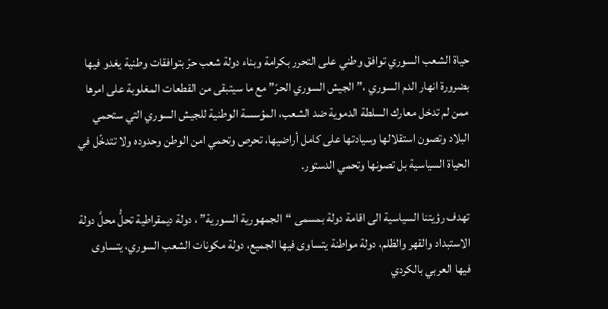حياة الشعب السوري توافق وطني على التحرر بكرامة وبناء دولة شعب حرّ بتوافقات وطنية يغدو فيها بضرورة انهار الدم السوري ،” الجيش السوري الحرّ” مع ما سيتبقى من القطعات المغلوبة على امرها ممن لم تدخل معارك السلطة الدموية ضد الشعب، المؤسسة الوطنية للجيش السوري التي ستحمي البلاد وتصون استقلالها وسيادتها على كامل أراضيها، تحرص وتحمي امن الوطن وحدوده ولا تتدخّل في الحياة السياسية بل تصونها وتحمي الدستور.

تهدف رؤيتنا السياسية الى اقامة دولة بمسمى “الجمهورية السورية” ، دولة ديمقراطية تحلُّ محلَّ دولة الاستبداد والقهر والظلم، دولة مواطنة يتساوى فيها الجميع، دولة مكونات الشعب السوري، يتساوى فيها العربي بالكردي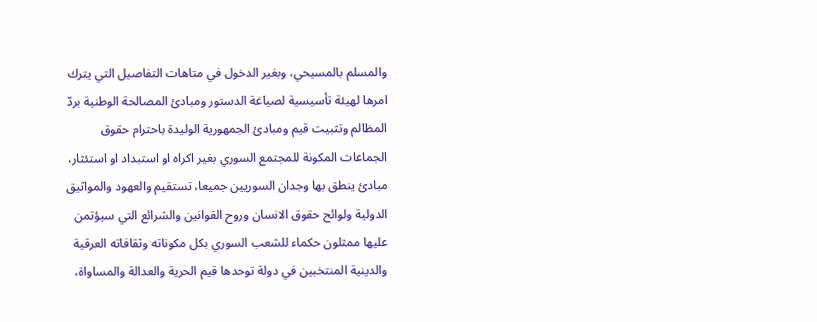والمسلم بالمسيحي، وبغير الدخول في متاهات التفاصيل التي يترك امرها لهيئة تأسيسية لصياغة الدستور ومبادئ المصالحة الوطنية بردّ المظالم وتثبيت قيم ومبادئ الجمهورية الوليدة باحترام حقوق الجماعات المكونة للمجتمع السوري بغير اكراه او استبداد او استئثار، مبادئ ينطق بها وجدان السوريين جميعا، تستقيم والعهود والمواثيق الدولية ولوائح حقوق الانسان وروح القوانين والشرائع التي سيؤتمن عليها ممثلون حكماء للشعب السوري بكل مكوناته وثقافاته العرقية والدينية المنتخبين في دولة توحدها قيم الحرية والعدالة والمساواة،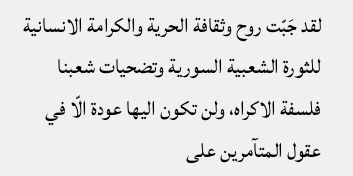لقد جَبّت روح وثقافة الحرية والكرامة الانسانية للثورة الشعبية السورية وتضحيات شعبنا فلسفة الاكراه، ولن تكون اليها عودة الّا في عقول المتآمرين على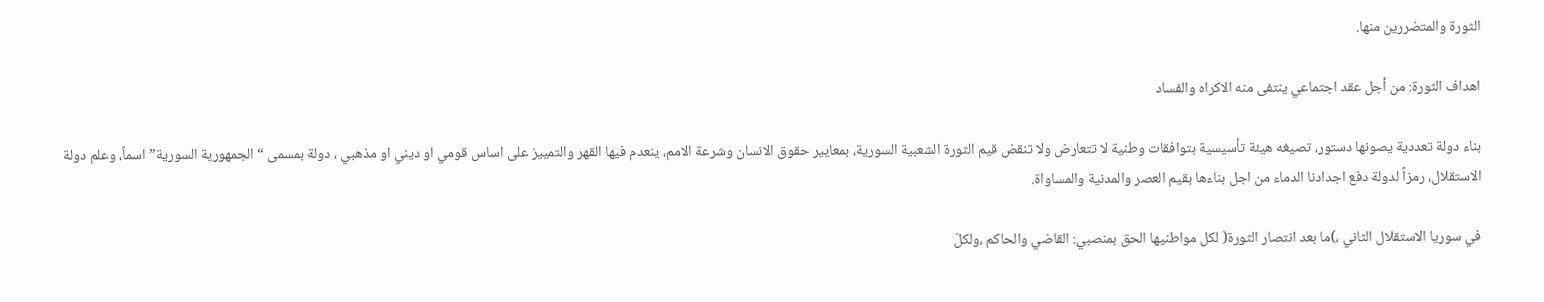الثورة والمتضررين منها.

اهداف الثورة: من أجل عقد اجتماعي ينتفى منه الاكراه والفساد

بناء دولة تعددية يصونها دستور، تصيغه هيئة تأسيسية بتوافقات وطنية لا تتعارض ولا تنقض قيم الثورة الشعبية السورية، بمعايير حقوق الانسان وشرعة الامم، ينعدم فيها القهر والتمييز على اساس قومي او ديني او مذهبي ، دولة بمسمى “الجمهورية السورية” اسماً، وعلم دولة الاستقلال، رمزاً لدولة دفع اجدادنا الدماء من اجل بناءها بقيم العصر والمدنية والمساواة.

في سوريا الاستقلال الثاني ،)ما بعد انتصار الثورة( لكل مواطنيها الحق بمنصبي: القاضي والحاكم ،ولكلّ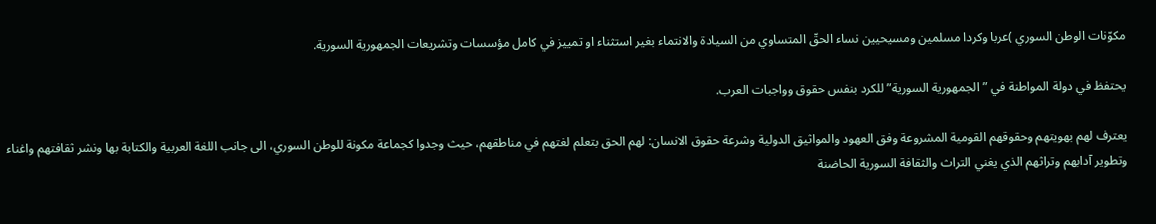مكوّنات الوطن السوري )عربا وكردا مسلمين ومسيحيين نساء الحقّ المتساوي من السيادة والانتماء بغير استثناء او تمييز في كامل مؤسسات وتشريعات الجمهورية السورية.

يحتفظ في دولة المواطنة في ” الجمهورية السورية” للكرد بنفس حقوق وواجبات العرب.

يعترف لهم بهويتهم وحقوقهم القومية المشروعة وفق العهود والمواثيق الدولية وشرعة حقوق الانسان: لهم الحق بتعلم لغتهم في مناطقهم، حيث وجدوا كجماعة مكونة للوطن السوري، الى جانب اللغة العربية والكتابة بها ونشر ثقافتهم واغناء وتطوير آدابهم وتراثهم الذي يغني التراث والثقافة السورية الحاضنة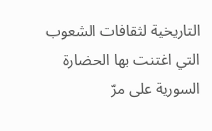التاريخية لثقافات الشعوب التي اغتنت بها الحضارة السورية على مرّ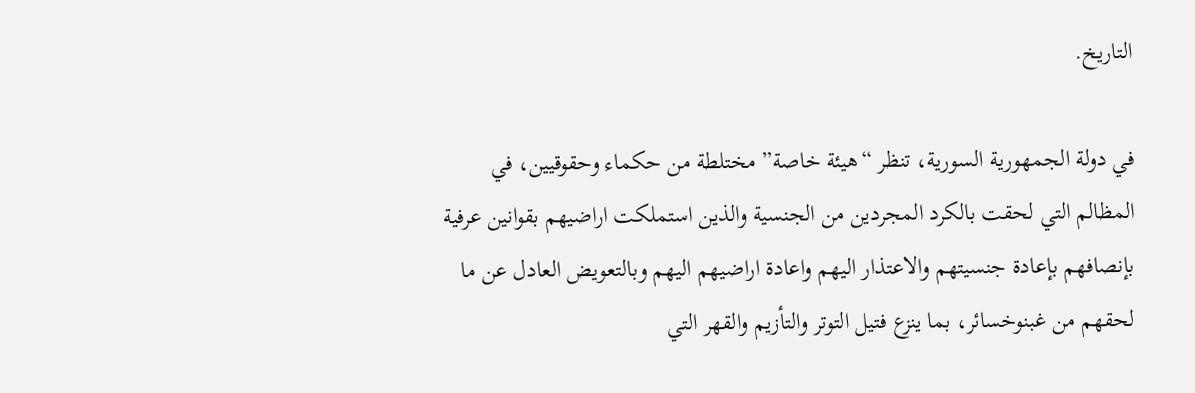التاريخ.

في دولة الجمهورية السورية، تنظر “هيئة خاصة” مختلطة من حكماء وحقوقيين، في المظالم التي لحقت بالكرد المجردين من الجنسية والذين استملكت اراضيهم بقوانين عرفية بإنصافهم بإعادة جنسيتهم والاعتذار اليهم واعادة اراضيهم اليهم وبالتعويض العادل عن ما لحقهم من غبنوخسائر، بما ينزع فتيل التوتر والتأزيم والقهر التي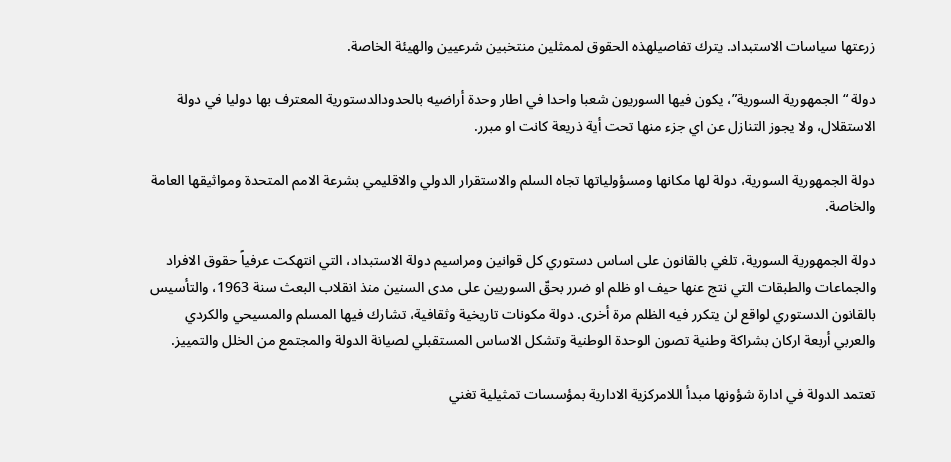زرعتها سياسات الاستبداد. يترك تفاصيلهذه الحقوق لممثلين منتخبين شرعيين والهيئة الخاصة.

دولة “الجمهورية السورية”، يكون فيها السوريون شعبا واحدا في اطار وحدة أراضيه بالحدودالدستورية المعترف بها دوليا في دولة الاستقلال، ولا يجوز التنازل عن اي جزء منها تحت أية ذريعة كانت او مبرر.

دولة الجمهورية السورية، دولة لها مكانها ومسؤولياتها تجاه السلم والاستقرار الدولي والاقليمي بشرعة الامم المتحدة ومواثيقها العامة والخاصة.

دولة الجمهورية السورية، تلغي بالقانون على اساس دستوري كل قوانين ومراسيم دولة الاستبداد، التي انتهكت عرفياً حقوق الافراد والجماعات والطبقات التي نتج عنها حيف او ظلم او ضرر بحقّ السوريين على مدى السنين منذ انقلاب البعث سنة 1963، والتأسيس بالقانون الدستوري لواقع لن يتكرر فيه الظلم مرة أخرى. دولة مكونات تاريخية وثقافية، تشارك فيها المسلم والمسيحي والكردي والعربي أربعة اركان بشراكة وطنية تصون الوحدة الوطنية وتشكل الاساس المستقبلي لصيانة الدولة والمجتمع من الخلل والتمييز.

تعتمد الدولة في ادارة شؤونها مبدأ اللامركزية الادارية بمؤسسات تمثيلية تغني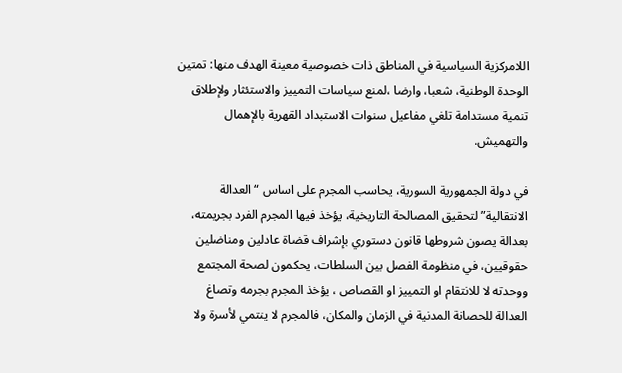اللامركزية السياسية في المناطق ذات خصوصية معينة الهدف منها: تمتين الوحدة الوطنية، شعبا، وارضا ،لمنع سياسات التمييز والاستئثار ولإطلاق تنمية مستدامة تلغي مفاعيل سنوات الاستبداد القهرية بالإهمال والتهميش.

في دولة الجمهورية السورية، يحاسب المجرم على اساس “العدالة الانتقالية” لتحقيق المصالحة التاريخية، يؤخذ فيها المجرم الفرد بجريمته، بعدالة يصون شروطها قانون دستوري بإشراف قضاة عادلين ومناضلين حقوقيين، في منظومة الفصل بين السلطات، يحكمون لصحة المجتمع ووحدته لا للانتقام او التمييز او القصاص ، يؤخذ المجرم بجرمه وتصاغ العدالة للحصانة المدنية في الزمان والمكان، فالمجرم لا ينتمي لأسرة ولا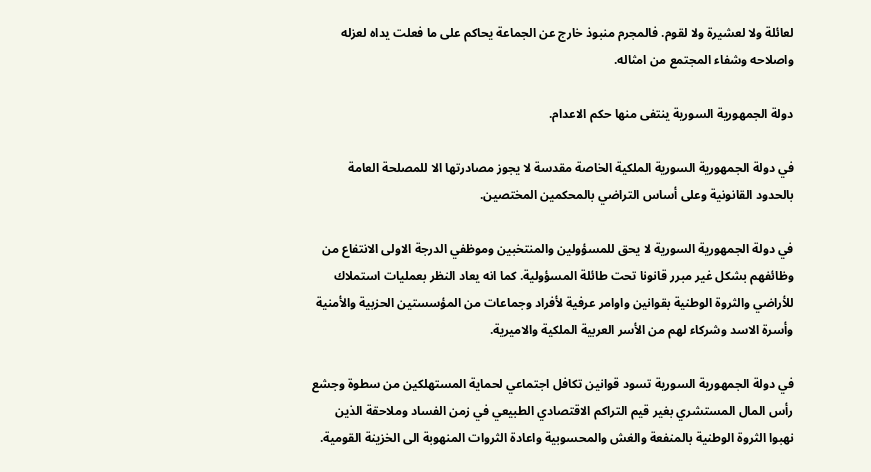لعائلة ولا لعشيرة ولا لقوم. فالمجرم منبوذ خارج عن الجماعة يحاكم على ما فعلت يداه لعزله واصلاحه وشفاء المجتمع من امثاله.

دولة الجمهورية السورية ينتفى منها حكم الاعدام.

في دولة الجمهورية السورية الملكية الخاصة مقدسة لا يجوز مصادرتها الا للمصلحة العامة بالحدود القانونية وعلى أساس التراضي بالمحكمين المختصين.

في دولة الجمهورية السورية لا يحق للمسؤولين والمنتخبين وموظفي الدرجة الاولى الانتفاع من وظائفهم بشكل غير مبرر قانونا تحت طائلة المسؤولية. كما انه يعاد النظر بعمليات استملاك للأراضي والثروة الوطنية بقوانين واوامر عرفية لأفراد وجماعات من المؤسستين الحزبية والأمنية وأسرة الاسد وشركاء لهم من الأسر العربية الملكية والاميرية.

في دولة الجمهورية السورية تسود قوانين تكافل اجتماعي لحماية المستهلكين من سطوة وجشع رأس المال المستشري بغير قيم التراكم الاقتصادي الطبيعي في زمن الفساد وملاحقة الذين نهبوا الثروة الوطنية بالمنفعة والغش والمحسوبية واعادة الثروات المنهوبة الى الخزينة القومية.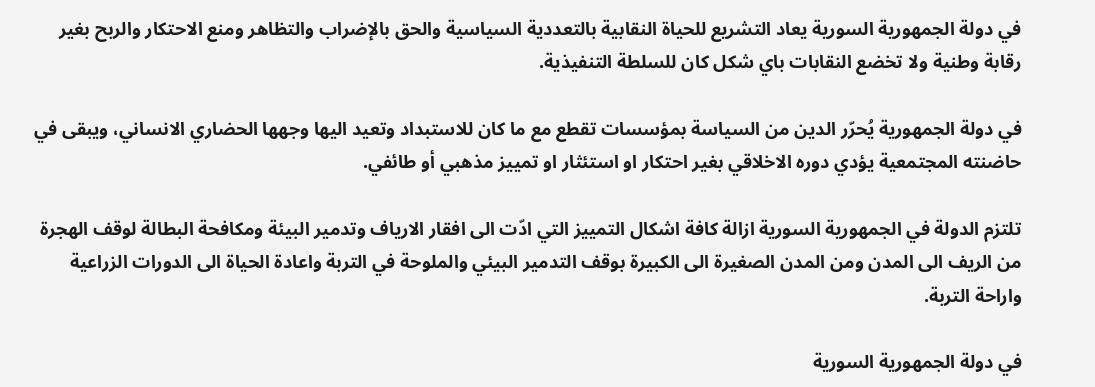في دولة الجمهورية السورية يعاد التشريع للحياة النقابية بالتعددية السياسية والحق بالإضراب والتظاهر ومنع الاحتكار والربح بغير رقابة وطنية ولا تخضع النقابات باي شكل كان للسلطة التنفيذية.

في دولة الجمهورية يُحرّر الدين من السياسة بمؤسسات تقطع مع ما كان للاستبداد وتعيد اليها وجهها الحضاري الانساني، ويبقى في حاضنته المجتمعية يؤدي دوره الاخلاقي بغير احتكار او استئثار او تمييز مذهبي أو طائفي.

تلتزم الدولة في الجمهورية السورية ازالة كافة اشكال التمييز التي ادّت الى افقار الارياف وتدمير البيئة ومكافحة البطالة لوقف الهجرة من الريف الى المدن ومن المدن الصغيرة الى الكبيرة بوقف التدمير البيئي والملوحة في التربة واعادة الحياة الى الدورات الزراعية واراحة التربة.

في دولة الجمهورية السورية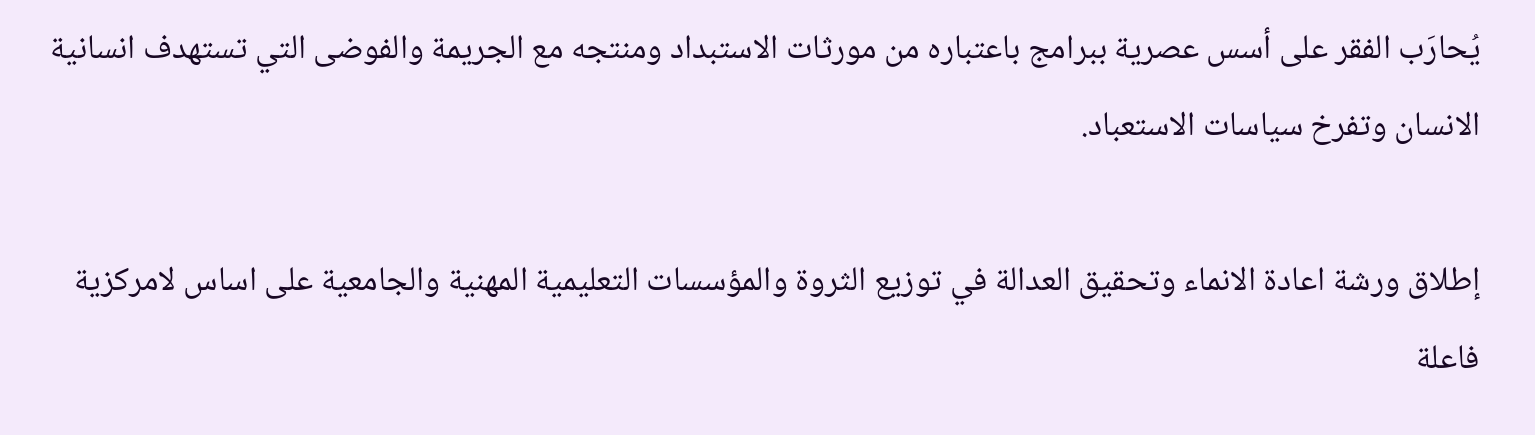يُحارَب الفقر على أسس عصرية ببرامج باعتباره من مورثات الاستبداد ومنتجه مع الجريمة والفوضى التي تستهدف انسانية الانسان وتفرخ سياسات الاستعباد.

إطلاق ورشة اعادة الانماء وتحقيق العدالة في توزيع الثروة والمؤسسات التعليمية المهنية والجامعية على اساس لامركزية فاعلة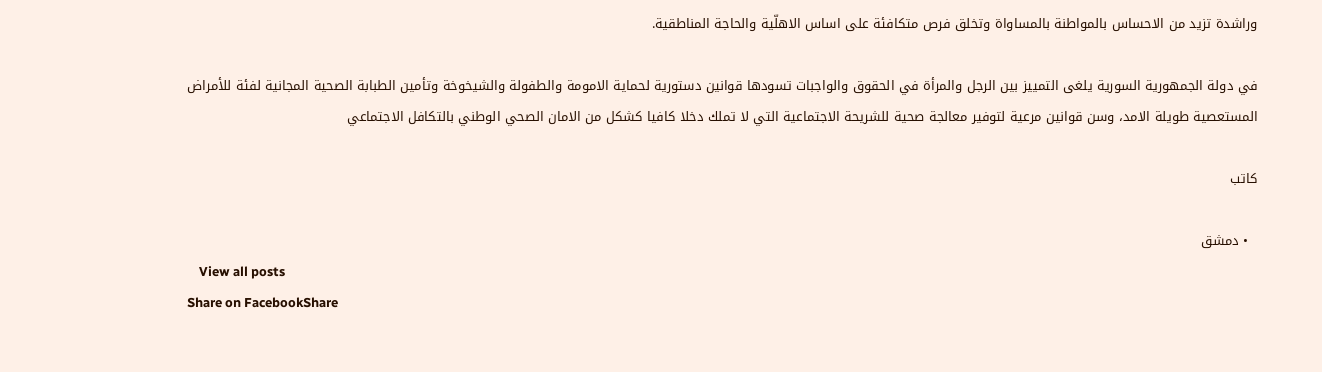وراشدة تزيد من الاحساس بالمواطنة بالمساواة وتخلق فرص متكافئة على اساس الاهلّية والحاجة المناطقية.

في دولة الجمهورية السورية يلغى التمييز بين الرجل والمرأة في الحقوق والواجبات تسودها قوانين دستورية لحماية الامومة والطفولة والشيخوخة وتأمين الطبابة الصحية المجانية لفئة للأمراض المستعصية طويلة الامد، وسن قوانين مرعية لتوفير معالجة صحية للشريحة الاجتماعية التي لا تملك دخلا كافيا كشكل من الامان الصحي الوطني بالتكافل الاجتماعي

كاتب

  • دمشق
    View all posts
Share on FacebookShare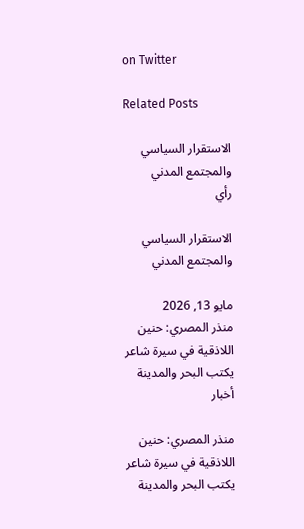on Twitter

Related Posts

الاستقرار السياسي والمجتمع المدني
رأي

الاستقرار السياسي والمجتمع المدني

مايو 13, 2026
منذر المصري: حنين اللاذقية في سيرة شاعر يكتب البحر والمدينة
أخبار

منذر المصري: حنين اللاذقية في سيرة شاعر يكتب البحر والمدينة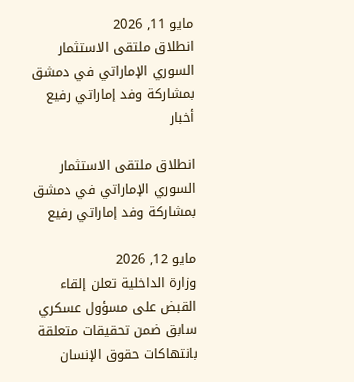مايو 11, 2026
انطلاق ملتقى الاستثمار السوري الإماراتي في دمشق بمشاركة وفد إماراتي رفيع
أخبار

انطلاق ملتقى الاستثمار السوري الإماراتي في دمشق بمشاركة وفد إماراتي رفيع

مايو 12, 2026
وزارة الداخلية تعلن إلقاء القبض على مسؤول عسكري سابق ضمن تحقيقات متعلقة بانتهاكات حقوق الإنسان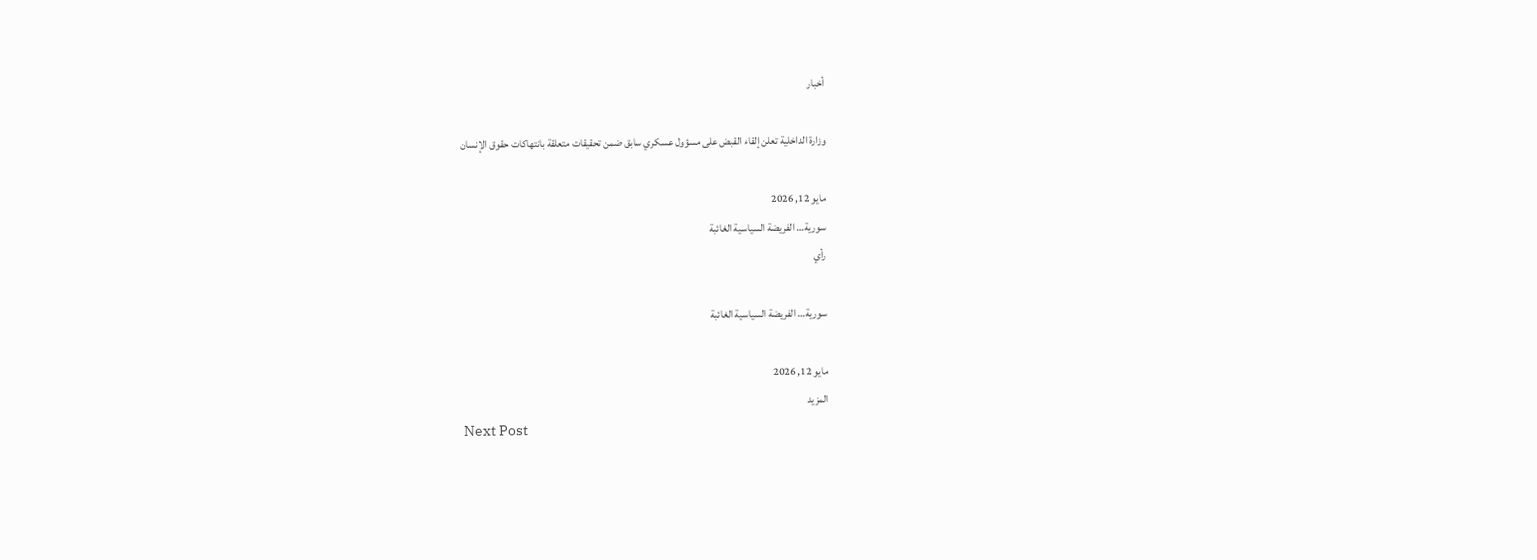أخبار

وزارة الداخلية تعلن إلقاء القبض على مسؤول عسكري سابق ضمن تحقيقات متعلقة بانتهاكات حقوق الإنسان

مايو 12, 2026
سورية… الفريضة السياسية الغائبة
رأي

سورية… الفريضة السياسية الغائبة

مايو 12, 2026
المزيد
Next Post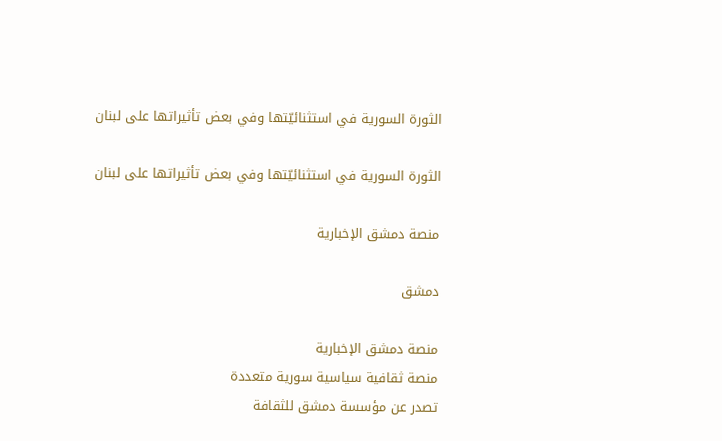الثورة السورية في استثنائيّتها وفي بعض تأثيراتها على لبنان

الثورة السورية في استثنائيّتها وفي بعض تأثيراتها على لبنان

منصة دمشق الإخبارية

دمشق

منصة دمشق الإخبارية
منصة ثقافية سياسية سورية متعددة
تصدر عن مؤسسة دمشق للثقافة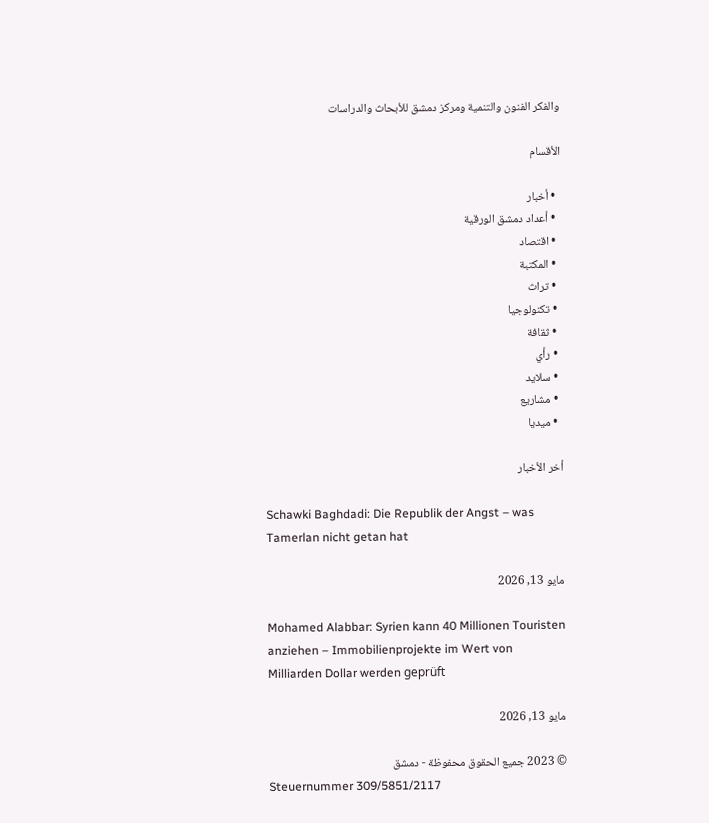والفكر الفنون والتنمية ومركز دمشق للأبحاث والدراسات

الأقسام

  • أخبار
  • أعداد دمشق الورقية
  • اقتصاد
  • المكتبة
  • تراث
  • تكنولوجيا
  • ثقافة
  • رأي
  • سلايد
  • مشاريع
  • ميديا

أخر الأخبار

Schawki Baghdadi: Die Republik der Angst – was Tamerlan nicht getan hat

مايو 13, 2026

Mohamed Alabbar: Syrien kann 40 Millionen Touristen anziehen – Immobilienprojekte im Wert von Milliarden Dollar werden geprüft

مايو 13, 2026

© 2023 جميع الحقوق محفوظة - دمشق
Steuernummer 309/5851/2117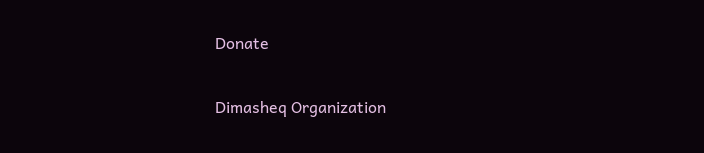Donate

Dimasheq Organization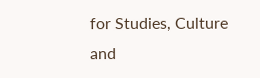for Studies, Culture and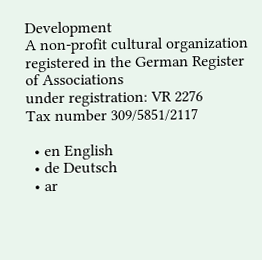Development
A non-profit cultural organization registered in the German Register of Associations
under registration: VR 2276
Tax number 309/5851/2117

  • en English
  • de Deutsch
  • ar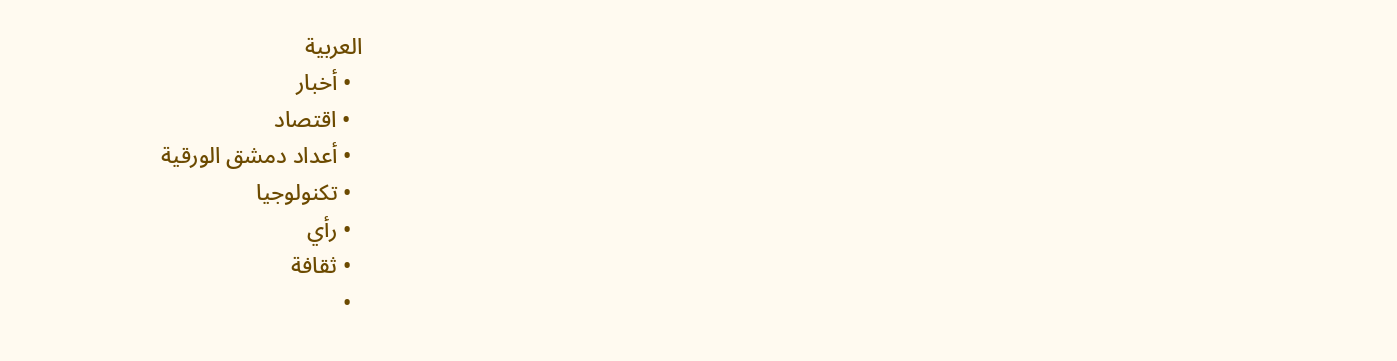العربية
  • أخبار
  • اقتصاد
  • أعداد دمشق الورقية
  • تكنولوجيا
  • رأي
  • ثقافة
  •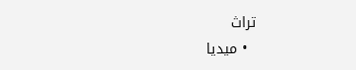تراث
  • ميديا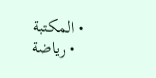• المكتبة
  • رياضة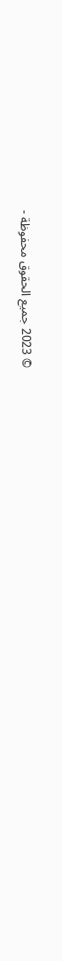© 2023 جميع الحقوق محفوظة -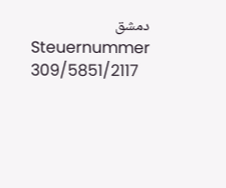دمشق
Steuernummer 309/5851/2117